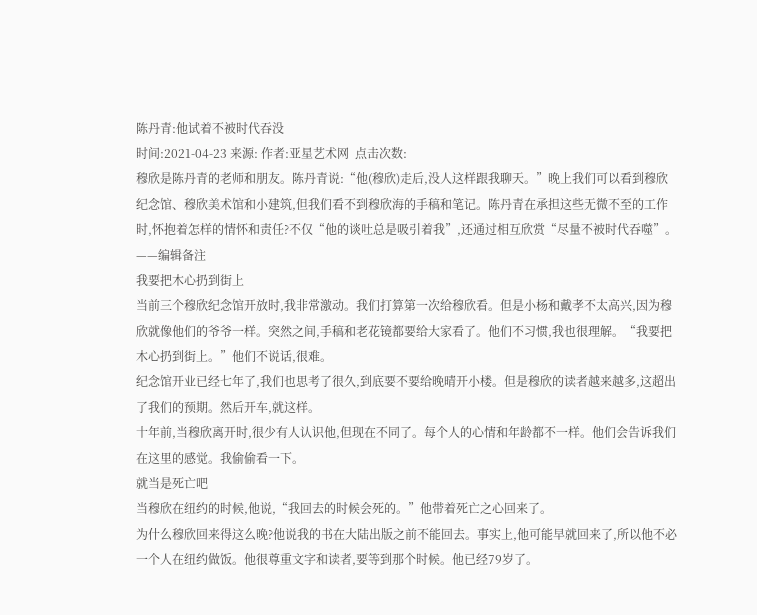陈丹青:他试着不被时代吞没
时间:2021-04-23 来源: 作者:亚星艺术网  点击次数:
穆欣是陈丹青的老师和朋友。陈丹青说:“他(穆欣)走后,没人这样跟我聊天。”晚上我们可以看到穆欣纪念馆、穆欣美术馆和小建筑,但我们看不到穆欣海的手稿和笔记。陈丹青在承担这些无微不至的工作时,怀抱着怎样的情怀和责任?不仅“他的谈吐总是吸引着我”,还通过相互欣赏“尽量不被时代吞噬”。——编辑备注
我要把木心扔到街上
当前三个穆欣纪念馆开放时,我非常激动。我们打算第一次给穆欣看。但是小杨和戴孝不太高兴,因为穆欣就像他们的爷爷一样。突然之间,手稿和老花镜都要给大家看了。他们不习惯,我也很理解。“我要把木心扔到街上。”他们不说话,很难。
纪念馆开业已经七年了,我们也思考了很久,到底要不要给晚晴开小楼。但是穆欣的读者越来越多,这超出了我们的预期。然后开车,就这样。
十年前,当穆欣离开时,很少有人认识他,但现在不同了。每个人的心情和年龄都不一样。他们会告诉我们在这里的感觉。我偷偷看一下。
就当是死亡吧
当穆欣在纽约的时候,他说,“我回去的时候会死的。”他带着死亡之心回来了。
为什么穆欣回来得这么晚?他说我的书在大陆出版之前不能回去。事实上,他可能早就回来了,所以他不必一个人在纽约做饭。他很尊重文字和读者,要等到那个时候。他已经79岁了。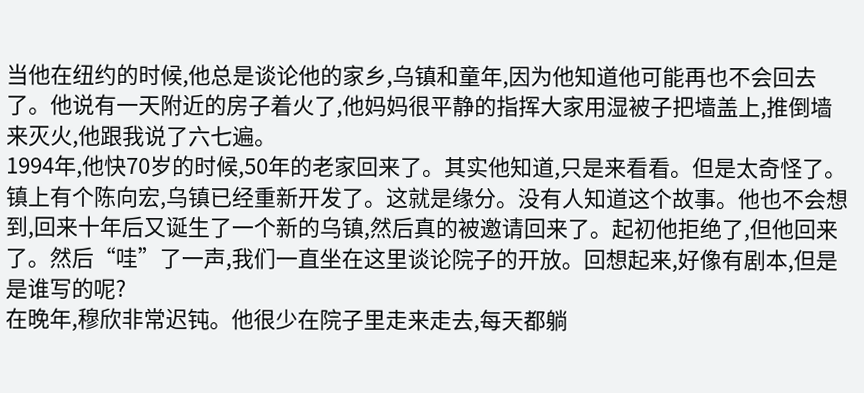当他在纽约的时候,他总是谈论他的家乡,乌镇和童年,因为他知道他可能再也不会回去了。他说有一天附近的房子着火了,他妈妈很平静的指挥大家用湿被子把墙盖上,推倒墙来灭火,他跟我说了六七遍。
1994年,他快70岁的时候,50年的老家回来了。其实他知道,只是来看看。但是太奇怪了。镇上有个陈向宏,乌镇已经重新开发了。这就是缘分。没有人知道这个故事。他也不会想到,回来十年后又诞生了一个新的乌镇,然后真的被邀请回来了。起初他拒绝了,但他回来了。然后“哇”了一声,我们一直坐在这里谈论院子的开放。回想起来,好像有剧本,但是是谁写的呢?
在晚年,穆欣非常迟钝。他很少在院子里走来走去,每天都躺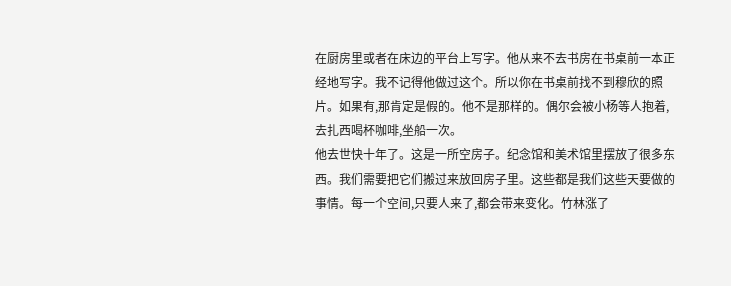在厨房里或者在床边的平台上写字。他从来不去书房在书桌前一本正经地写字。我不记得他做过这个。所以你在书桌前找不到穆欣的照片。如果有,那肯定是假的。他不是那样的。偶尔会被小杨等人抱着,去扎西喝杯咖啡,坐船一次。
他去世快十年了。这是一所空房子。纪念馆和美术馆里摆放了很多东西。我们需要把它们搬过来放回房子里。这些都是我们这些天要做的事情。每一个空间,只要人来了,都会带来变化。竹林涨了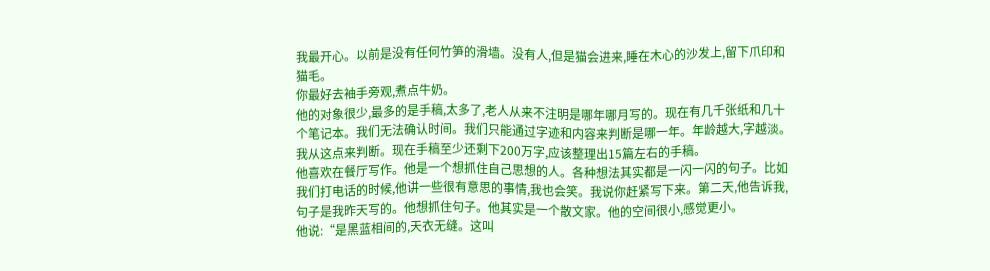我最开心。以前是没有任何竹笋的滑墙。没有人,但是猫会进来,睡在木心的沙发上,留下爪印和猫毛。
你最好去袖手旁观,煮点牛奶。
他的对象很少,最多的是手稿,太多了,老人从来不注明是哪年哪月写的。现在有几千张纸和几十个笔记本。我们无法确认时间。我们只能通过字迹和内容来判断是哪一年。年龄越大,字越淡。我从这点来判断。现在手稿至少还剩下200万字,应该整理出15篇左右的手稿。
他喜欢在餐厅写作。他是一个想抓住自己思想的人。各种想法其实都是一闪一闪的句子。比如我们打电话的时候,他讲一些很有意思的事情,我也会笑。我说你赶紧写下来。第二天,他告诉我,句子是我昨天写的。他想抓住句子。他其实是一个散文家。他的空间很小,感觉更小。
他说:“是黑蓝相间的,天衣无缝。这叫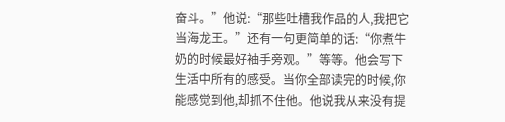奋斗。”他说:“那些吐槽我作品的人,我把它当海龙王。”还有一句更简单的话:“你煮牛奶的时候最好袖手旁观。”等等。他会写下生活中所有的感受。当你全部读完的时候,你能感觉到他,却抓不住他。他说我从来没有提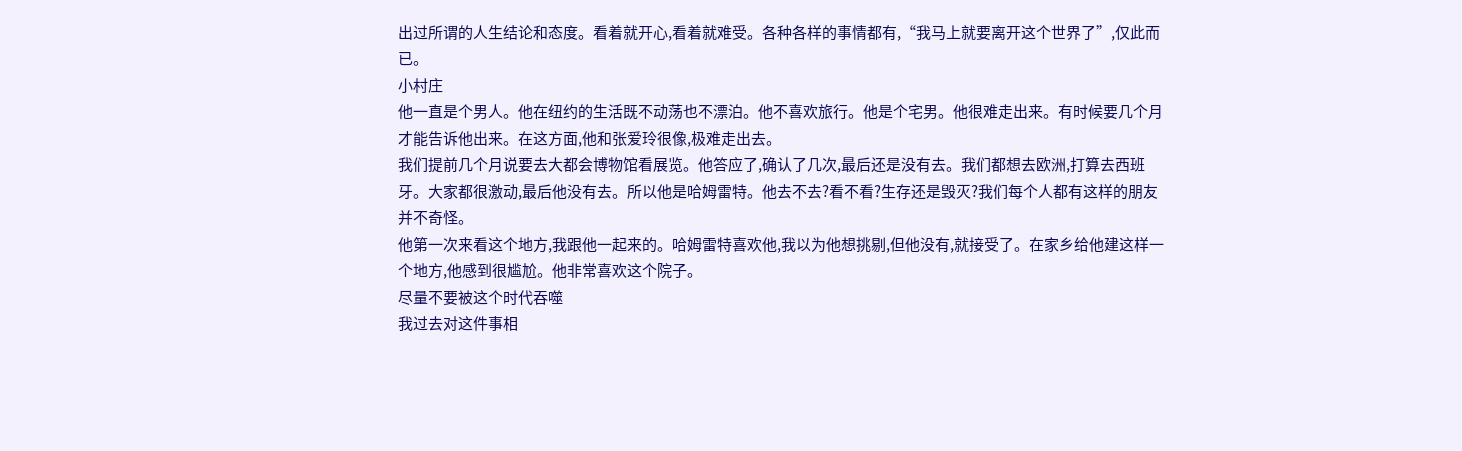出过所谓的人生结论和态度。看着就开心,看着就难受。各种各样的事情都有,“我马上就要离开这个世界了”,仅此而已。
小村庄
他一直是个男人。他在纽约的生活既不动荡也不漂泊。他不喜欢旅行。他是个宅男。他很难走出来。有时候要几个月才能告诉他出来。在这方面,他和张爱玲很像,极难走出去。
我们提前几个月说要去大都会博物馆看展览。他答应了,确认了几次,最后还是没有去。我们都想去欧洲,打算去西班牙。大家都很激动,最后他没有去。所以他是哈姆雷特。他去不去?看不看?生存还是毁灭?我们每个人都有这样的朋友并不奇怪。
他第一次来看这个地方,我跟他一起来的。哈姆雷特喜欢他,我以为他想挑剔,但他没有,就接受了。在家乡给他建这样一个地方,他感到很尴尬。他非常喜欢这个院子。
尽量不要被这个时代吞噬
我过去对这件事相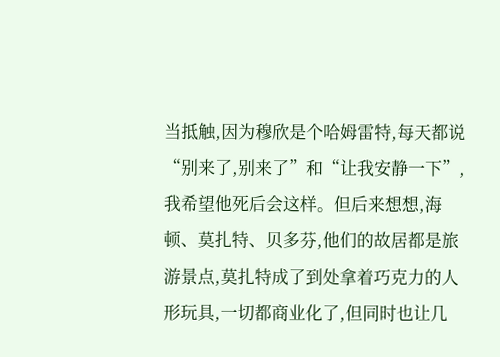当抵触,因为穆欣是个哈姆雷特,每天都说“别来了,别来了”和“让我安静一下”,我希望他死后会这样。但后来想想,海顿、莫扎特、贝多芬,他们的故居都是旅游景点,莫扎特成了到处拿着巧克力的人形玩具,一切都商业化了,但同时也让几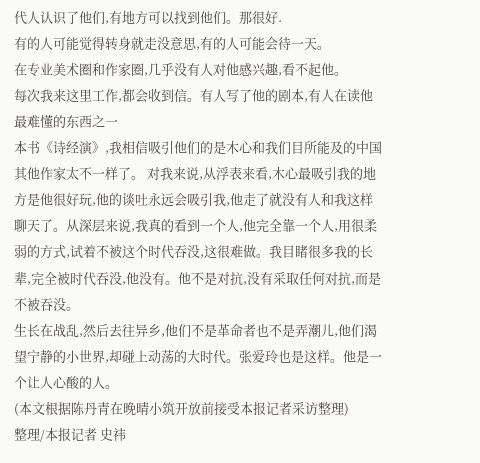代人认识了他们,有地方可以找到他们。那很好.
有的人可能觉得转身就走没意思,有的人可能会待一天。
在专业美术圈和作家圈,几乎没有人对他感兴趣,看不起他。
每次我来这里工作,都会收到信。有人写了他的剧本,有人在读他最难懂的东西之一
本书《诗经演》,我相信吸引他们的是木心和我们目所能及的中国其他作家太不一样了。 对我来说,从浮表来看,木心最吸引我的地方是他很好玩,他的谈吐永远会吸引我,他走了就没有人和我这样聊天了。从深层来说,我真的看到一个人,他完全靠一个人,用很柔弱的方式,试着不被这个时代吞没,这很难做。我目睹很多我的长辈,完全被时代吞没,他没有。他不是对抗,没有采取任何对抗,而是不被吞没。
生长在战乱,然后去往异乡,他们不是革命者也不是弄潮儿,他们渴望宁静的小世界,却碰上动荡的大时代。张爱玲也是这样。他是一个让人心酸的人。
(本文根据陈丹青在晚晴小筑开放前接受本报记者采访整理)
整理/本报记者 史祎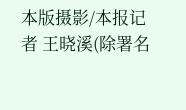本版摄影/本报记者 王晓溪(除署名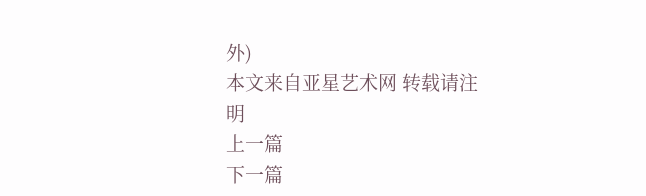外)
本文来自亚星艺术网 转载请注明
上一篇
下一篇